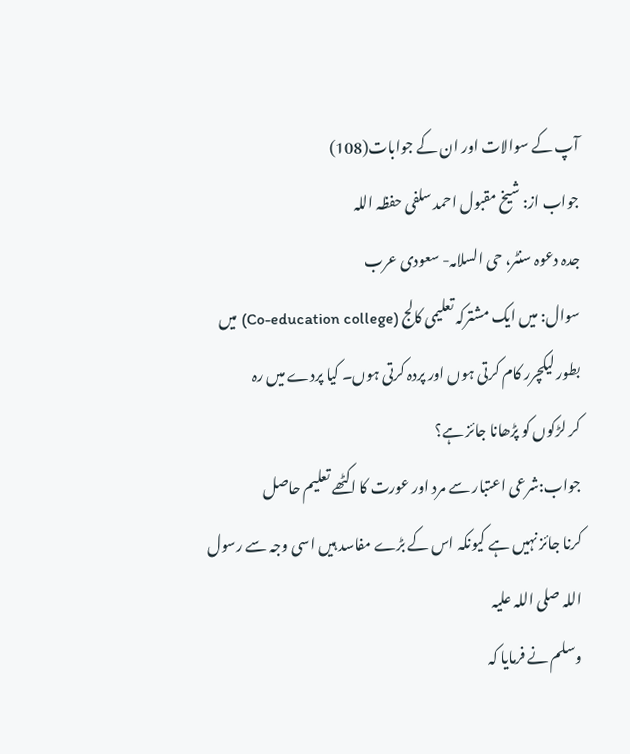آپ کے سوالات اور ان کے جوابات(108)
جواب از: شیخ مقبول احمد سلفی حفظہ اللہ
جدہ دعوہ سنٹر، حی السلامہ- سعودی عرب
سوال: میں ایک مشترکہ تعلیمی کالج (Co-education college) میں بطور لیکچرر کام کرتی ہوں اور پردہ کرتی ہوں۔ کیا پردے میں رہ
کر لڑکوں کو پڑھانا جائز ہے؟
جواب:شرعی اعتبار سے مرد اور عورت کا اکٹھے تعلیم حاصل
کرنا جائز نہیں ہے کیونکہ اس کے بڑے مفاسد ہیں اسی وجہ سے رسول اللہ صلی اللہ علیہ
وسلم نے فرمایا کہ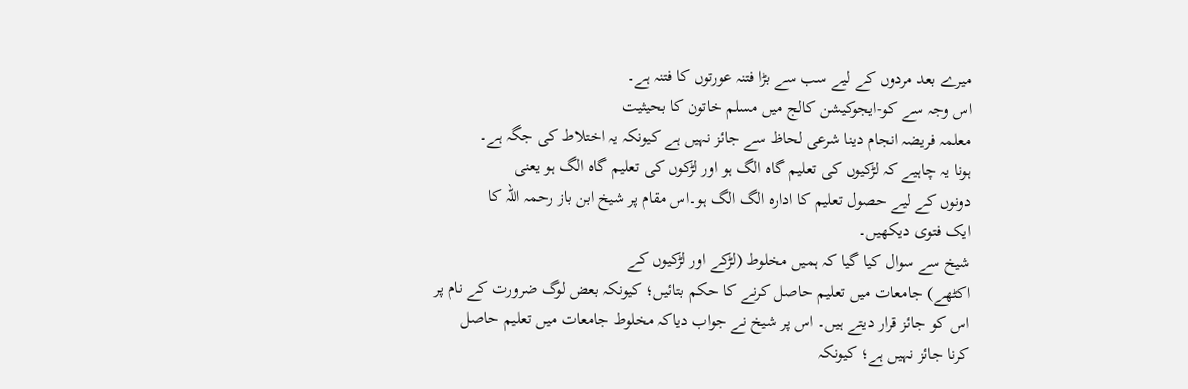میرے بعد مردوں کے لیے سب سے بڑا فتنہ عورتوں کا فتنہ ہے۔
اس وجہ سے کو-ایجوکیشن کالج میں مسلم خاتون کا بحیثیت
معلمہ فریضہ انجام دینا شرعی لحاظ سے جائز نہیں ہے کیونکہ یہ اختلاط کی جگہ ہے۔
ہونا یہ چاہیے کہ لڑکیوں کی تعلیم گاہ الگ ہو اور لڑکوں کی تعلیم گاہ الگ ہو یعنی
دونوں کے لیے حصول تعلیم کا ادارہ الگ الگ ہو۔اس مقام پر شیخ ابن باز رحمہ اللہ کا
ایک فتوی دیکھیں۔
شیخ سے سوال کیا گیا کہ ہمیں مخلوط (لڑکے اور لڑکیوں کے
اکٹھے) جامعات میں تعلیم حاصل کرنے کا حکم بتائیں؛ کیونکہ بعض لوگ ضرورت کے نام پر
اس کو جائز قرار دیتے ہیں۔ اس پر شیخ نے جواب دیاکہ مخلوط جامعات میں تعلیم حاصل
کرنا جائز نہیں ہے؛ کیونکہ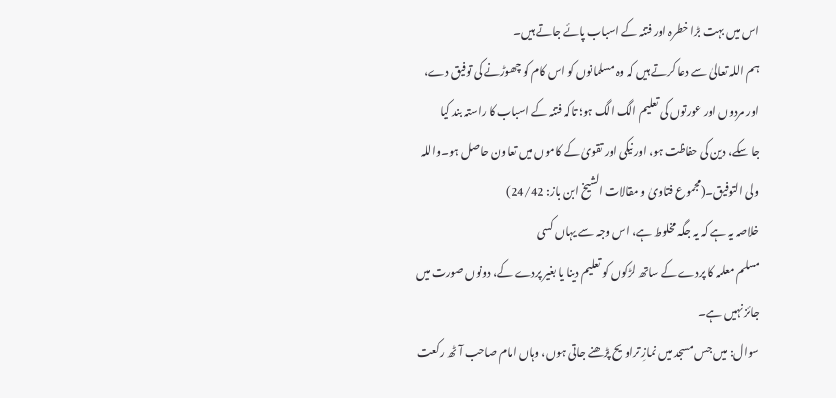اس میں بہت بڑا خطرہ اور فتنہ کے اسباب پائے جاتے ہیں۔
ہم اللہ تعالیٰ سے دعا کرتے ہیں کہ وہ مسلمانوں کو اس کام کو چھوڑنے کی توفیق دے،
اور مردوں اور عورتوں کی تعلیم الگ الگ ہو؛ تاکہ فتنہ کے اسباب کا راستہ بند کیا
جا سکے، دین کی حفاظت ہو، اور نیکی اور تقویٰ کے کاموں میں تعاون حاصل ہو۔واللہ
ولی التوفیق۔(مجموع فتاویٰ و مقالات الشیخ ابن باز: 24/42)
خلاصہ یہ ہے کہ یہ جگہ مخلوط ہے، اس وجہ سے یہاں کسی
مسلم معلمہ کا پردے کے ساتھ لڑکوں کو تعلیم دینا یا بغیر پردے کے، دونوں صورت میں
جائز نہیں ہے۔
سوال: میں جس مسجد میں نمازِ تراویح پڑھنے جاتی ہوں، وہاں امام صاحب آٹھ رکعت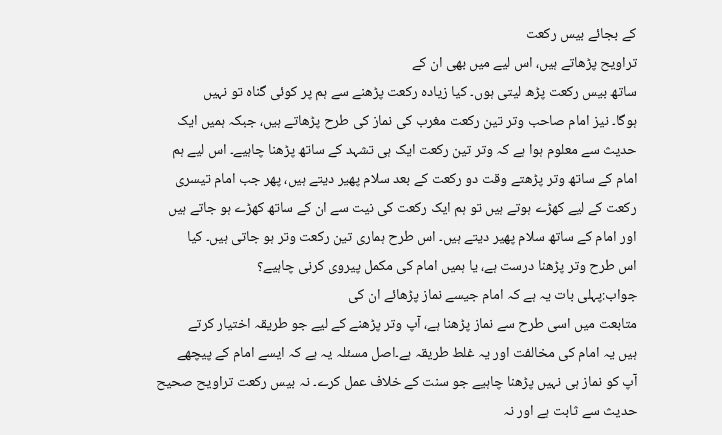کے بجائے بیس رکعت
تراویح پڑھاتے ہیں، اس لیے میں بھی ان کے
ساتھ بیس رکعت پڑھ لیتی ہوں۔ کیا زیادہ رکعت پڑھنے سے ہم پر کوئی گناہ تو نہیں
ہوگا۔ نیز امام صاحب وتر تین رکعت مغرب کی نماز کی طرح پڑھاتے ہیں، جبکہ ہمیں ایک
حدیث سے معلوم ہوا ہے کہ وتر تین رکعت ایک ہی تشہد کے ساتھ پڑھنا چاہیے۔ اس لیے ہم
امام کے ساتھ وتر پڑھتے وقت دو رکعت کے بعد سلام پھیر دیتے ہیں، پھر جب امام تیسری
رکعت کے لیے کھڑے ہوتے ہیں تو ہم ایک رکعت کی نیت سے ان کے ساتھ کھڑے ہو جاتے ہیں
اور امام کے ساتھ سلام پھیر دیتے ہیں۔ اس طرح ہماری تین رکعت وتر ہو جاتی ہیں۔ کیا
اس طرح وتر پڑھنا درست ہے، یا ہمیں امام کی مکمل پیروی کرنی چاہیے؟
جواب:پہلی بات یہ ہے کہ امام جیسے نماز پڑھائے ان کی
متابعت میں اسی طرح سے نماز پڑھنا ہے، آپ وتر پڑھنے کے لیے جو طریقہ اختیار کرتے
ہیں یہ امام کی مخالفت اور یہ غلط طریقہ ہے۔اصل مسئلہ یہ ہے کہ ایسے امام کے پیچھے
آپ کو نماز ہی نہیں پڑھنا چاہیے جو سنت کے خلاف عمل کرے۔ نہ بیس رکعت تراویح صحیح
حدیث سے ثابت ہے اور نہ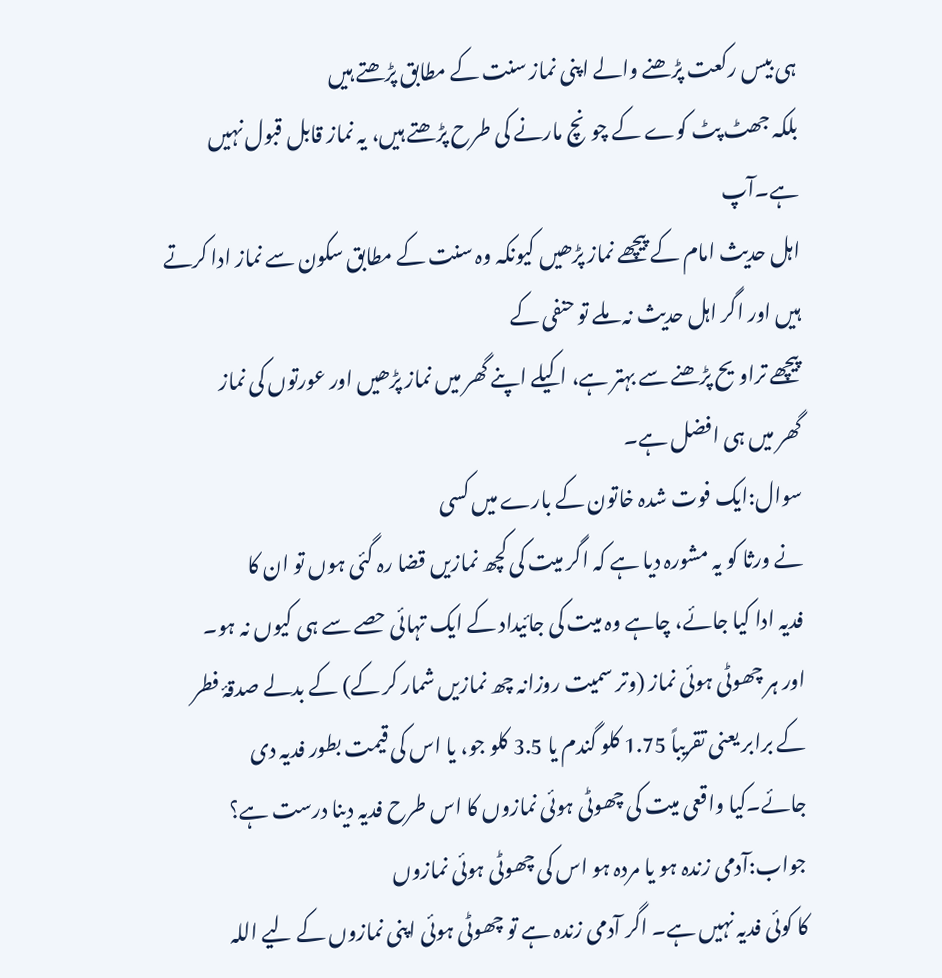ہی بیس رکعت پڑھنے والے اپنی نماز سنت کے مطابق پڑھتے ہیں
بلکہ جھٹ پٹ کوے کے چونچ مارنے کی طرح پڑھتے ہیں، یہ نماز قابل قبول نہیں ہے۔آپ
اہل حدیث امام کے پیچھے نماز پڑھیں کیونکہ وہ سنت کے مطابق سکون سے نماز ادا کرتے
ہیں اور اگر اہل حدیث نہ ملے تو حنفی کے
پیچھے تراویح پڑھنے سے بہتر ہے، اکیلے اپنے گھر میں نماز پڑھیں اور عورتوں کی نماز
گھر میں ہی افضل ہے۔
سوال:ایک فوت شدہ خاتون کے بارے میں کسی
نے ورثا کو یہ مشورہ دیا ہے کہ اگر میت کی کچھ نمازیں قضا رہ گئی ہوں تو ان کا
فدیہ ادا کیا جائے، چاہے وہ میت کی جائیداد کے ایک تہائی حصے سے ہی کیوں نہ ہو۔
اور ہر چھوٹی ہوئی نماز (وتر سمیت روزانہ چھ نمازیں شمار کر کے) کے بدلے صدقۂ فطر
کے برابر یعنی تقریباً 1.75 کلو گندم یا 3.5 کلو جو، یا اس کی قیمت بطور فدیہ دی
جائے۔کیا واقعی میت کی چھوٹی ہوئی نمازوں کا اس طرح فدیہ دینا درست ہے؟
جواب:آدمی زندہ ہو یا مردہ ہو اس کی چھوٹی ہوئی نمازوں
کا کوئی فدیہ نہیں ہے۔ اگر آدمی زندہ ہے تو چھوٹی ہوئی اپنی نمازوں کے لیے اللہ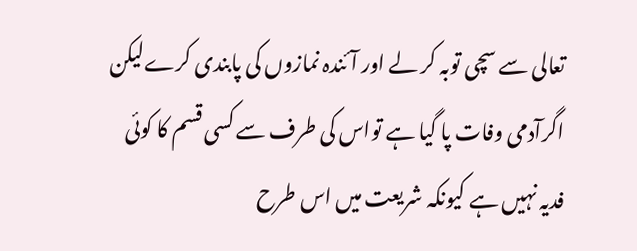تعالی سے سچی توبہ کر لے اور آئندہ نمازوں کی پابندی کرےلیکن اگرآدمی وفات پا گیا ہے تواس کی طرف سے کسی قسم کا کوئی
فدیہ نہیں ہے کیونکہ شریعت میں اس طرح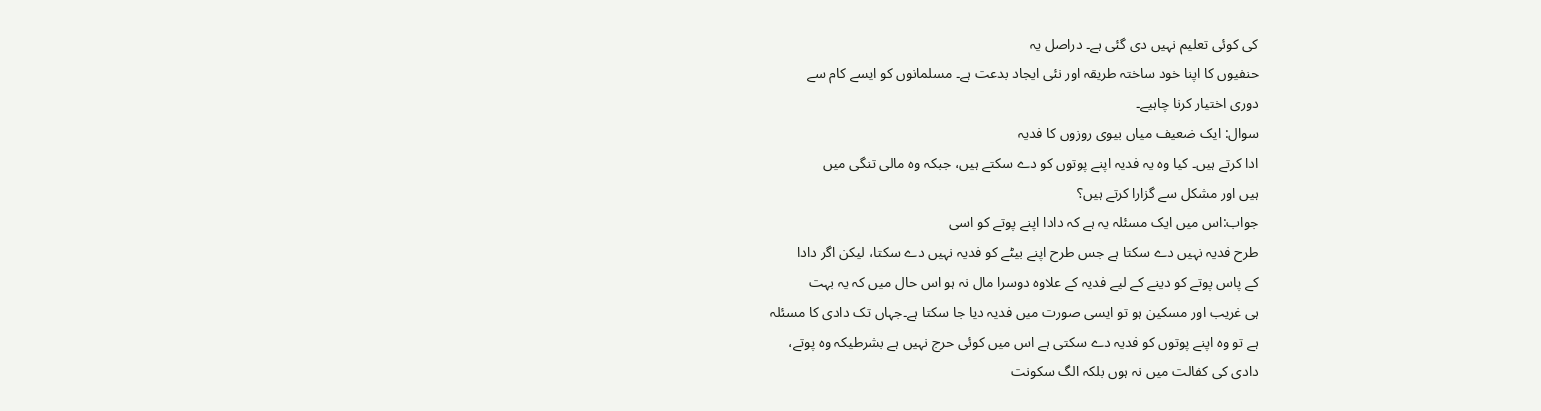کی کوئی تعلیم نہیں دی گئی ہے۔ دراصل یہ
حنفیوں کا اپنا خود ساختہ طریقہ اور نئی ایجاد بدعت ہے۔ مسلمانوں کو ایسے کام سے
دوری اختیار کرنا چاہیے۔
سوال: ایک ضعیف میاں بیوی روزوں کا فدیہ
ادا کرتے ہیں۔ کیا وہ یہ فدیہ اپنے پوتوں کو دے سکتے ہیں، جبکہ وہ مالی تنگی میں
ہیں اور مشکل سے گزارا کرتے ہیں؟
جواب:اس میں ایک مسئلہ یہ ہے کہ دادا اپنے پوتے کو اسی
طرح فدیہ نہیں دے سکتا ہے جس طرح اپنے بیٹے کو فدیہ نہیں دے سکتا، لیکن اگر دادا
کے پاس پوتے کو دینے کے لیے فدیہ کے علاوہ دوسرا مال نہ ہو اس حال میں کہ یہ بہت
ہی غریب اور مسکین ہو تو ایسی صورت میں فدیہ دیا جا سکتا ہے۔جہاں تک دادی کا مسئلہ
ہے تو وہ اپنے پوتوں کو فدیہ دے سکتی ہے اس میں کوئی حرج نہیں ہے بشرطیکہ وہ پوتے،
دادی کی کفالت میں نہ ہوں بلکہ الگ سکونت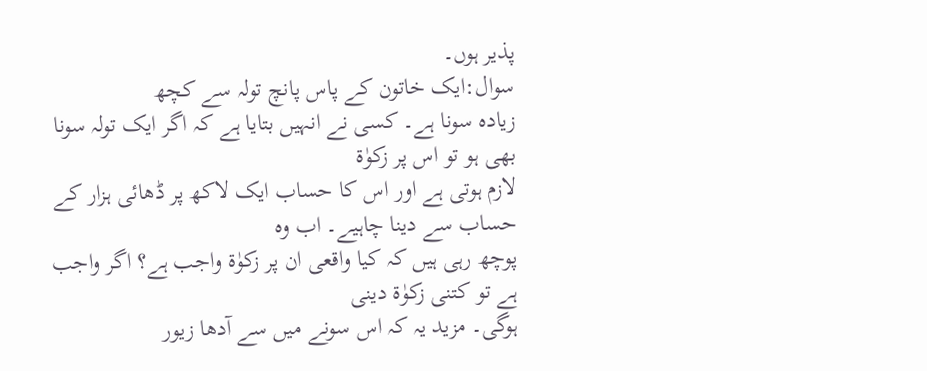پذیر ہوں۔
سوال:ایک خاتون کے پاس پانچ تولہ سے کچھ
زیادہ سونا ہے۔ کسی نے انہیں بتایا ہے کہ اگر ایک تولہ سونا بھی ہو تو اس پر زکوٰۃ
لازم ہوتی ہے اور اس کا حساب ایک لاکھ پر ڈھائی ہزار کے حساب سے دینا چاہیے۔ اب وہ
پوچھ رہی ہیں کہ کیا واقعی ان پر زکوٰۃ واجب ہے؟ اگر واجب ہے تو کتنی زکوٰۃ دینی
ہوگی۔ مزید یہ کہ اس سونے میں سے آدھا زیور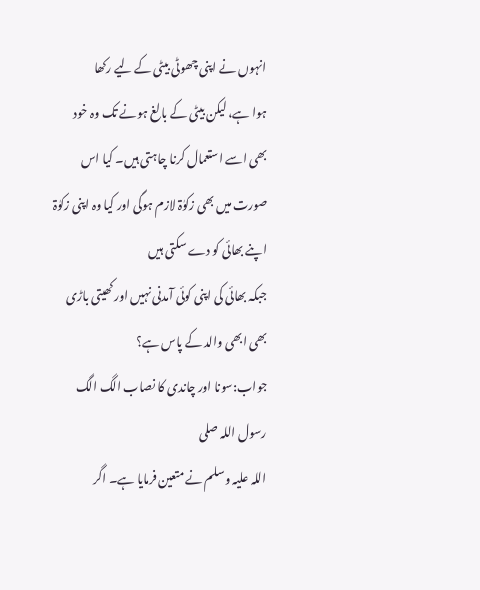انہوں نے اپنی چھوٹی بیٹی کے لیے رکھا
ہوا ہے، لیکن بیٹی کے بالغ ہونے تک وہ خود بھی اسے استعمال کرنا چاہتی ہیں۔ کیا اس
صورت میں بھی زکوٰۃ لازم ہوگی اور کیا وہ اپنی زکوٰۃ اپنے بھائی کو دے سکتی ہیں
جبکہ بھائی کی اپنی کوئی آمدنی نہیں اور کھیتی باڑی بھی ابھی والد کے پاس ہے؟
جواب:سونا اور چاندی کا نصاب الگ الگ رسول اللہ صلی
اللہ علیہ وسلم نے متعین فرمایا ہے۔ اگر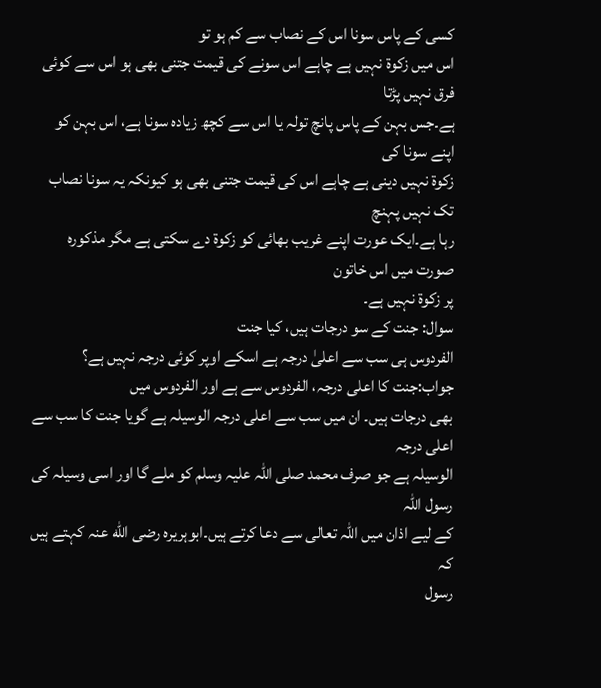کسی کے پاس سونا اس کے نصاب سے کم ہو تو
اس میں زکوۃ نہیں ہے چاہے اس سونے کی قیمت جتنی بھی ہو اس سے کوئی فرق نہیں پڑتا
ہے۔جس بہن کے پاس پانچ تولہ یا اس سے کچھ زیادہ سونا ہے، اس بہن کو اپنے سونا کی
زکوۃ نہیں دینی ہے چاہے اس کی قیمت جتنی بھی ہو کیونکہ یہ سونا نصاب تک نہیں پہنچ
رہا ہے۔ایک عورت اپنے غریب بھائی کو زکوۃ دے سکتی ہے مگر مذکورہ صورت میں اس خاتون
پر زکوۃ نہیں ہے۔
سوال: جنت کے سو درجات ہیں، کیا جنت
الفردوس ہی سب سے اعلیٰ درجہ ہے اسکے اوپر کوئی درجہ نہیں ہے؟
جواب:جنت کا اعلی درجہ، الفردوس سے ہے اور الفردوس میں
بھی درجات ہیں۔ ان میں سب سے اعلی درجہ الوسیلہ ہے گویا جنت کا سب سے اعلی درجہ
الوسیلہ ہے جو صرف محمد صلی اللہ علیہ وسلم کو ملے گا اور اسی وسیلہ کی رسول اللہ
کے لیے اذان میں اللہ تعالی سے دعا کرتے ہیں۔ابوہریرہ رضی الله عنہ کہتے ہیں کہ
رسول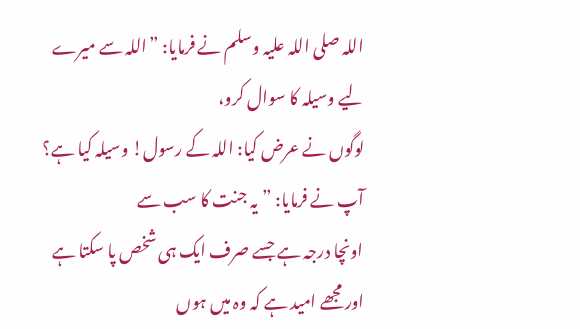اللہ صلی اللہ علیہ وسلم نے فرمایا: ”اللہ سے میرے لیے وسیلہ کا سوال کرو،
لوگوں نے عرض کیا: اللہ کے رسول! وسیلہ کیا ہے؟ آپ نے فرمایا: ”یہ جنت کا سب سے
اونچا درجہ ہے جسے صرف ایک ہی شخص پا سکتا ہے اور مجھے امید ہے کہ وہ میں ہوں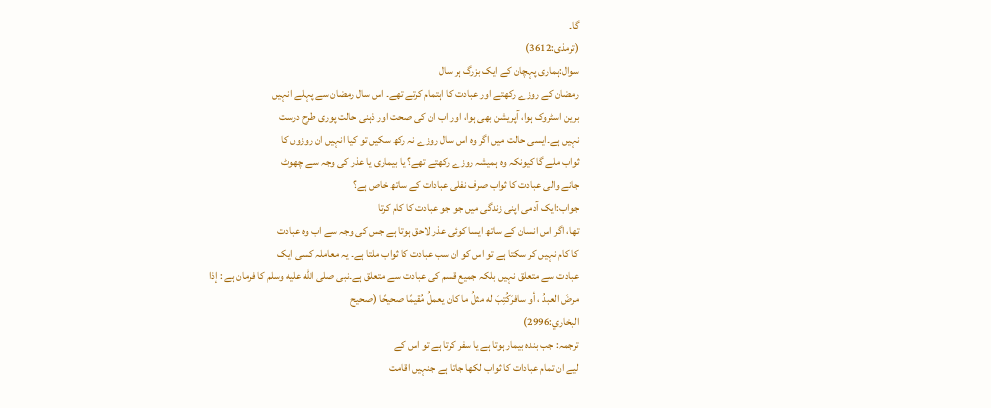گا۔
(ترمذی:3612)
سوال:ہماری پہچان کے ایک بزرگ ہر سال
رمضان کے روزے رکھتے اور عبادت کا اہتمام کرتے تھے۔ اس سال رمضان سے پہلے انہیں
برین اسٹروک ہوا، آپریشن بھی ہوا، اور اب ان کی صحت اور ذہنی حالت پوری طرح درست
نہیں ہے۔ایسی حالت میں اگر وہ اس سال روزے نہ رکھ سکیں تو کیا انہیں ان روزوں کا
ثواب ملے گا کیونکہ وہ ہمیشہ روزے رکھتے تھے؟ یا بیماری یا عذر کی وجہ سے چھوٹ
جانے والی عبادت کا ثواب صرف نفلی عبادات کے ساتھ خاص ہے؟
جواب:ایک آدمی اپنی زندگی میں جو جو عبادت کا کام کرتا
تھا، اگر اس انسان کے ساتھ ایسا کوئی عذر لاحق ہوتا ہے جس کی وجہ سے اب وہ عبادت
کا کام نہیں کر سکتا ہے تو اس کو ان سب عبادت کا ثواب ملتا ہے۔ یہ معاملہ کسی ایک
عبادت سے متعلق نہیں بلکہ جمیع قسم کی عبادت سے متعلق ہے۔نبی صلى الله عليه وسلم کا فرمان ہے : إذا
مرضَ العبدُ ، أو سافرَكُتِبَ له مثلُ ما كان يعملُ مُقيمًا صحيحًا (صحيح
البخاري:2996)
ترجمہ: جب بندہ بیمار ہوتا ہے یا سفر کرتا ہے تو اس کے
لیے ان تمام عبادات کا ثواب لکھا جاتا ہے جنہیں اقامت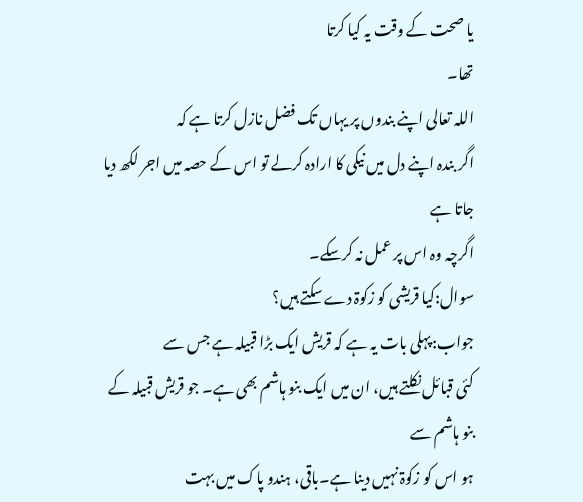یا صحت کے وقت یہ کیا کرتا
تھا۔
اللہ تعالی اپنے بندوں پر یہاں تک فضل نازل کرتا ہے کہ
اگر بندہ اپنے دل میں نیکی کا ارادہ کرلے تو اس کے حصہ میں اجر لکھ دیا جاتا ہے
اگرچہ وہ اس پر عمل نہ کرسکے۔
سوال:کیا قریشی کو زکوۃ دے سکتے ہیں؟
جواب:پہلی بات یہ ہے کہ قریش ایک بڑا قبیلہ ہے جس سے
کئی قبائل نکلتے ہیں، ان میں ایک بنو ہاشم بھی ہے۔ جو قریش قبیلہ کے بنو ہاشم سے
ہو اس کو زکوۃ نہیں دینا ہے۔باقی، ہندو پاک میں بہت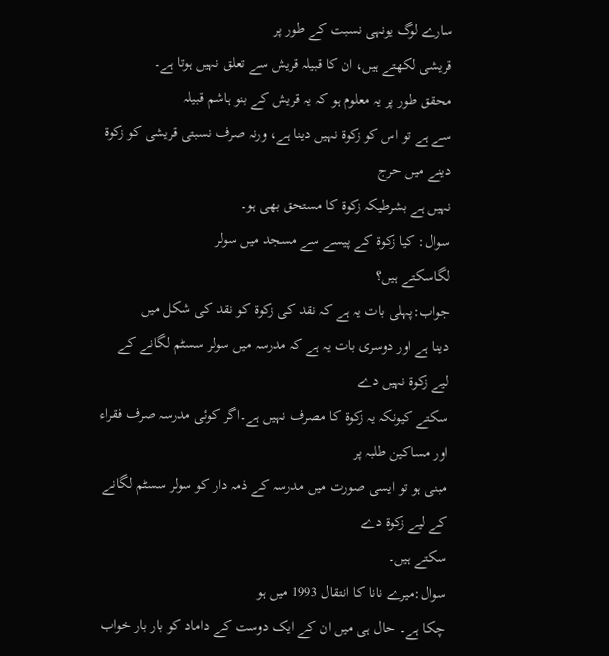سارے لوگ یونہی نسبت کے طور پر
قریشی لکھتے ہیں، ان کا قبیلہ قریش سے تعلق نہیں ہوتا ہے۔
محقق طور پر یہ معلوم ہو کہ یہ قریش کے بنو ہاشم قبیلہ
سے ہے تو اس کو زکوۃ نہیں دینا ہے، ورنہ صرف نسبتی قریشی کو زکوۃ دینے میں حرج
نہیں ہے بشرطیکہ زکوۃ کا مستحق بھی ہو۔
سوال: کیا زکوۃ کے پیسے سے مسجد میں سولر
لگاسکتے ہیں؟
جواب:پہلی بات یہ ہے کہ نقد کی زکوۃ کو نقد کی شکل میں
دینا ہے اور دوسری بات یہ ہے کہ مدرسہ میں سولر سسٹم لگانے کے لیے زکوۃ نہیں دے
سکتے کیونکہ یہ زکوۃ کا مصرف نہیں ہے۔اگر کوئی مدرسہ صرف فقراء اور مساکین طلبہ پر
مبنی ہو تو ایسی صورت میں مدرسہ کے ذمہ دار کو سولر سسٹم لگانے کے لیے زکوۃ دے
سکتے ہیں۔
سوال:میرے نانا کا انتقال 1993 میں ہو
چکا ہے۔ حال ہی میں ان کے ایک دوست کے داماد کو بار بار خواب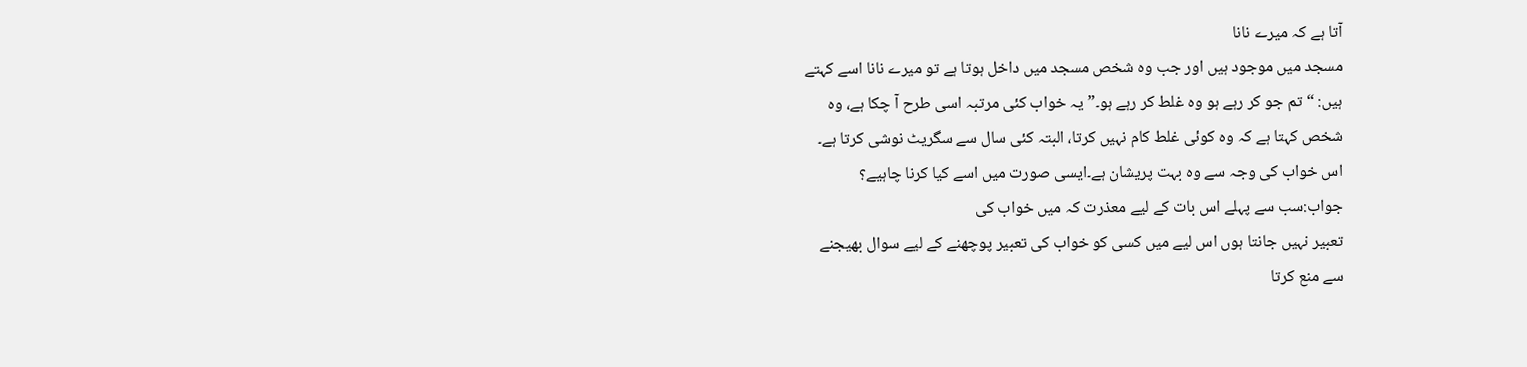آتا ہے کہ میرے نانا
مسجد میں موجود ہیں اور جب وہ شخص مسجد میں داخل ہوتا ہے تو میرے نانا اسے کہتے
ہیں: “تم جو کر رہے ہو وہ غلط کر رہے ہو۔” یہ خواب کئی مرتبہ اسی طرح آ چکا ہے، وہ
شخص کہتا ہے کہ وہ کوئی غلط کام نہیں کرتا، البتہ کئی سال سے سگریٹ نوشی کرتا ہے۔
اس خواب کی وجہ سے وہ بہت پریشان ہے۔ایسی صورت میں اسے کیا کرنا چاہیے؟
جواب:سب سے پہلے اس بات کے لیے معذرت کہ میں خواب کی
تعبیر نہیں جانتا ہوں اس لیے میں کسی کو خواب کی تعبیر پوچھنے کے لیے سوال بھیجنے
سے منع کرتا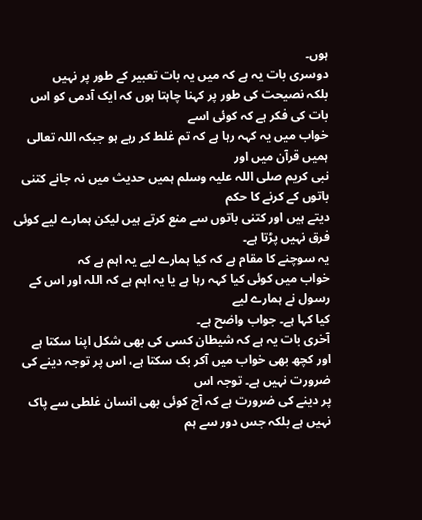ہوں۔
دوسری بات یہ ہے کہ میں یہ بات تعبیر کے طور پر نہیں
بلکہ نصیحت کی طور پر کہنا چاہتا ہوں کہ ایک آدمی کو اس بات کی فکر ہے کہ کوئی اسے
خواب میں یہ کہہ رہا ہے کہ تم غلط کر رہے ہو جبکہ اللہ تعالی ہمیں قرآن میں اور
نبی کریم صلی اللہ علیہ وسلم ہمیں حدیث میں نہ جانے کتنی باتوں کے کرنے کا حکم
دیتے ہیں اور کتنی باتوں سے منع کرتے ہیں لیکن ہمارے لیے کوئی فرق نہیں پڑتا ہے۔
یہ سوچنے کا مقام ہے کہ کیا ہمارے لیے یہ اہم ہے کہ
خواب میں کوئی کیا کہہ رہا ہے یا یہ اہم ہے کہ اللہ اور اس کے رسول نے ہمارے لیے
کیا کہا ہے۔ جواب واضح ہے۔
آخری بات یہ ہے کہ شیطان کسی کی بھی شکل اپنا سکتا ہے
اور کچھ بھی خواب میں آکر بک سکتا ہے، اس پر توجہ دینے کی ضرورت نہیں ہے۔ توجہ اس
پر دینے کی ضرورت ہے کہ آج کوئی بھی انسان غلطی سے پاک نہیں ہے بلکہ جس دور سے ہم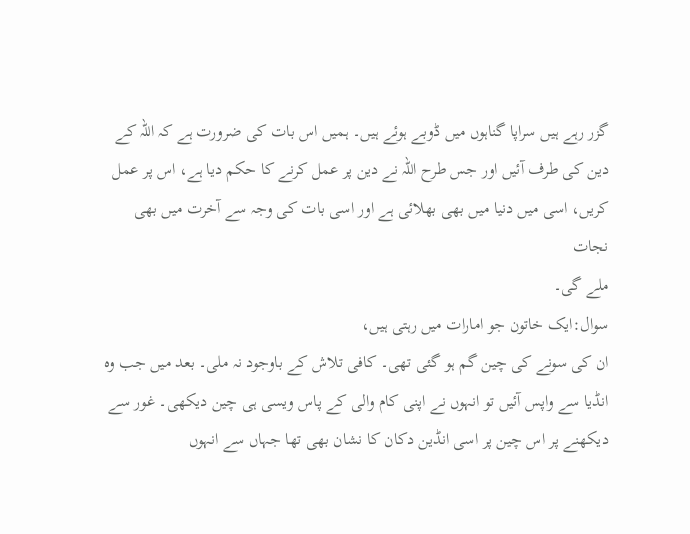گزر رہے ہیں سراپا گناہوں میں ڈوبے ہوئے ہیں۔ ہمیں اس بات کی ضرورت ہے کہ اللہ کے
دین کی طرف آئیں اور جس طرح اللہ نے دین پر عمل کرنے کا حکم دیا ہے، اس پر عمل
کریں، اسی میں دنیا میں بھی بھلائی ہے اور اسی بات کی وجہ سے آخرت میں بھی نجات
ملے گی۔
سوال:ایک خاتون جو امارات میں رہتی ہیں،
ان کی سونے کی چین گم ہو گئی تھی۔ کافی تلاش کے باوجود نہ ملی۔ بعد میں جب وہ
انڈیا سے واپس آئیں تو انہوں نے اپنی کام والی کے پاس ویسی ہی چین دیکھی۔ غور سے
دیکھنے پر اس چین پر اسی انڈین دکان کا نشان بھی تھا جہاں سے انہوں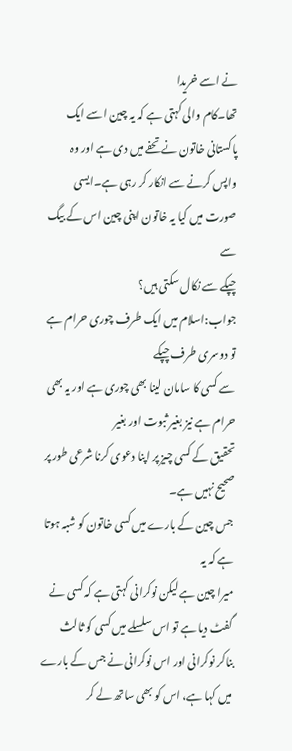نے اسے خریدا
تھا۔کام والی کہتی ہے کہ یہ چین اسے ایک پاکستانی خاتون نے تحفے میں دی ہے اور وہ
واپس کرنے سے انکار کر رہی ہے۔ایسی صورت میں کیا یہ خاتون اپنی چین اس کے بیگ سے
چپکے سے نکال سکتی ہیں؟
جواب:اسلام میں ایک طرف چوری حرام ہے تو دوسری طرف چپکے
سے کسی کا سامان لینا بھی چوری ہے اور یہ بھی حرام ہے نیز بغیر ثبوت اور بغیر
تحقیق کے کسی چیز پر اپنا دعوی کرنا شرعی طور پر صحیح نہیں ہے۔
جس چین کے بارے میں کسی خاتون کو شبہ ہوتا ہے کہ یہ
میرا چین ہے لیکن نوکرانی کہتی ہے کہ کسی نے گفٹ دیا ہے تو اس سلسلے میں کسی کو ثالث
بناکر نوکرانی اور اس نوکرانی نے جس کے بارے میں کہا ہے، اس کو بھی ساتھ لے کر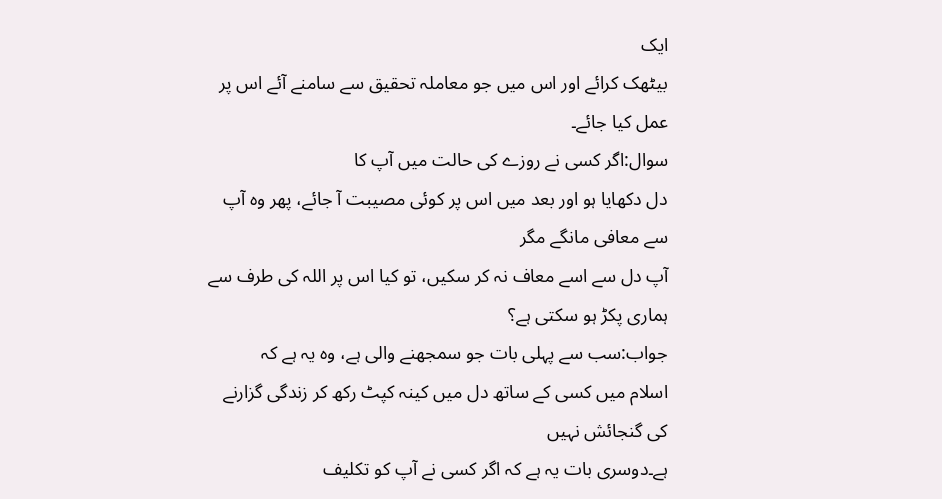ایک
بیٹھک کرائے اور اس میں جو معاملہ تحقیق سے سامنے آئے اس پر عمل کیا جائے۔
سوال:اگر کسی نے روزے کی حالت میں آپ کا
دل دکھایا ہو اور بعد میں اس پر کوئی مصیبت آ جائے، پھر وہ آپ سے معافی مانگے مگر
آپ دل سے اسے معاف نہ کر سکیں، تو کیا اس پر اللہ کی طرف سے ہماری پکڑ ہو سکتی ہے؟
جواب:سب سے پہلی بات جو سمجھنے والی ہے، وہ یہ ہے کہ
اسلام میں کسی کے ساتھ دل میں کینہ کپٹ رکھ کر زندگی گزارنے کی گنجائش نہیں
ہے۔دوسری بات یہ ہے کہ اگر کسی نے آپ کو تکلیف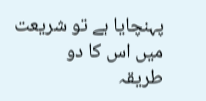پہنچایا ہے تو شریعت میں اس کا دو
طریقہ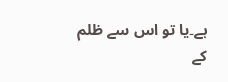ہے۔یا تو اس سے ظلم کے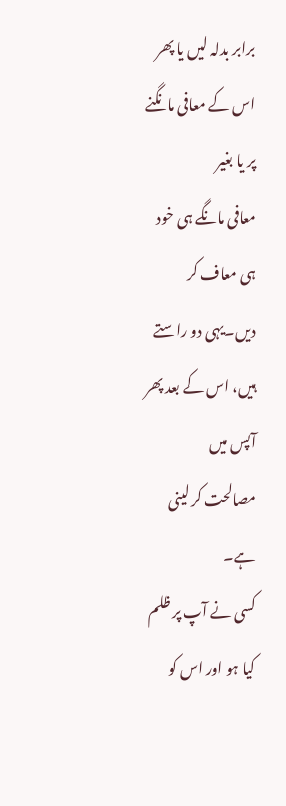برابر بدلہ لیں یا پھر اس کے معافی مانگنے پر یا بغیر
معافی مانگے ہی خود ہی معاف کر دیں۔یہی دو راستے ہیں، اس کے بعد پھر آپس میں
مصالحت کر لینی ہے۔
کسی نے آپ پر ظلم کیا ہو اور اس کو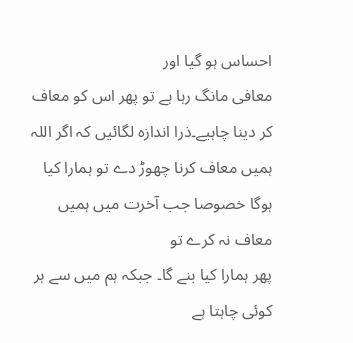احساس ہو گیا اور
معافی مانگ رہا ہے تو پھر اس کو معاف کر دینا چاہیے۔ذرا اندازہ لگائیں کہ اگر اللہ
ہمیں معاف کرنا چھوڑ دے تو ہمارا کیا ہوگا خصوصا جب آخرت میں ہمیں معاف نہ کرے تو
پھر ہمارا کیا بنے گا۔ جبکہ ہم میں سے ہر کوئی چاہتا ہے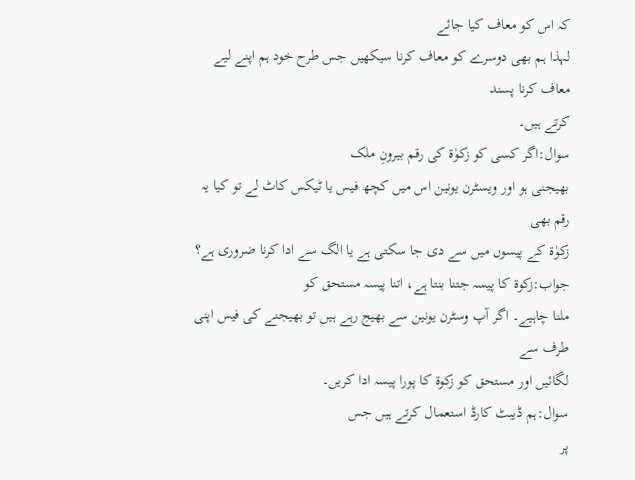کہ اس کو معاف کیا جائے
لہذا ہم بھی دوسرے کو معاف کرنا سیکھیں جس طرح خود ہم اپنے لیے معاف کرنا پسند
کرتے ہیں۔
سوال:اگر کسی کو زکوٰۃ کی رقم بیرونِ ملک
بھیجنی ہو اور ویسٹرن یونین اس میں کچھ فیس یا ٹیکس کاٹ لے تو کیا یہ رقم بھی
زکوٰۃ کے پیسوں میں سے دی جا سکتی ہے یا الگ سے ادا کرنا ضروری ہے؟
جواب:زکوۃ کا پیسہ جتنا بنتا ہے، اتنا پیسہ مستحق کو
ملنا چاہیے۔ اگر آپ وسٹرن یونین سے بھیج رہے ہیں تو بھیجنے کی فیس اپنی طرف سے
لگائیں اور مستحق کو زکوۃ کا پورا پیسہ ادا کریں۔
سوال:ہم ڈیبٹ کارڈ استعمال کرتے ہیں جس
پر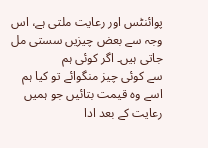پوائنٹس اور رعایت ملتی ہے، اس وجہ سے بعض چیزیں سستی مل جاتی ہیں۔ اگر کوئی ہم
سے کوئی چیز منگوائے تو کیا ہم اسے وہ قیمت بتائیں جو ہمیں رعایت کے بعد ادا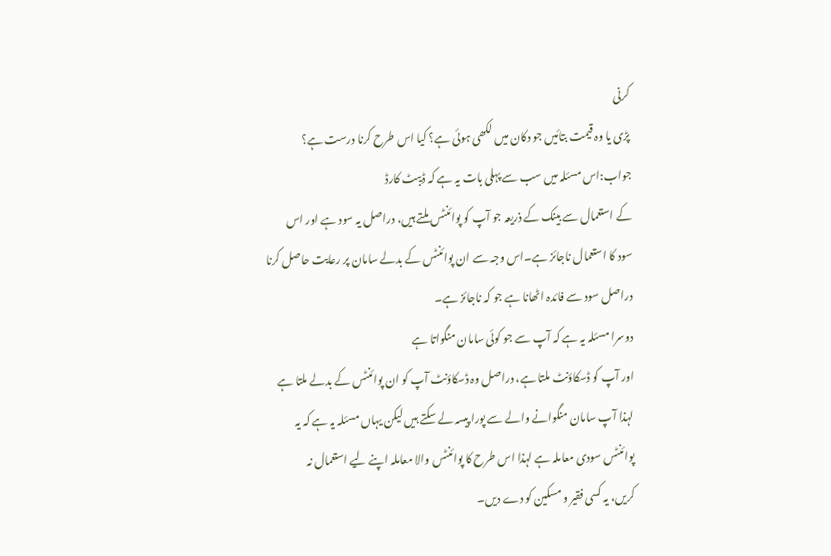کرنی
پڑی یا وہ قیمت بتائیں جو دکان میں لکھی ہوئی ہے؟ کیا اس طرح کرنا درست ہے؟
جواب:اس مسئلہ میں سب سے پہلی بات یہ ہے کہ ڈیبٹ کارڈ
کے استعمال سے بینک کے ذریعہ جو آپ کو پوائنٹس ملتے ہیں، دراصل یہ سود ہے اور اس
سود کا استعمال ناجائز ہے۔اس وجہ سے ان پوائنٹس کے بدلے سامان پر رعایت حاصل کرنا
دراصل سود سے فائدہ اٹھانا ہے جو کہ ناجائز ہے۔
دوسرا مسئلہ یہ ہے کہ آپ سے جو کوئی سامان منگواتا ہے
اور آپ کو ڈسکاؤنٹ ملتا ہے، دراصل وہ ڈسکاؤنٹ آپ کو ان پوائنٹس کے بدلے ملتا ہے
لہذا آپ سامان منگوانے والے سے پورا پیسہ لے سکتے ہیں لیکن یہاں مسئلہ یہ ہے کہ یہ
پوائنٹس سودی معاملہ ہے لہذا اس طرح کا پوائنٹس والا معاملہ اپنے لیے استعمال نہ
کریں، یہ کسی فقیر و مسکین کو دے دیں۔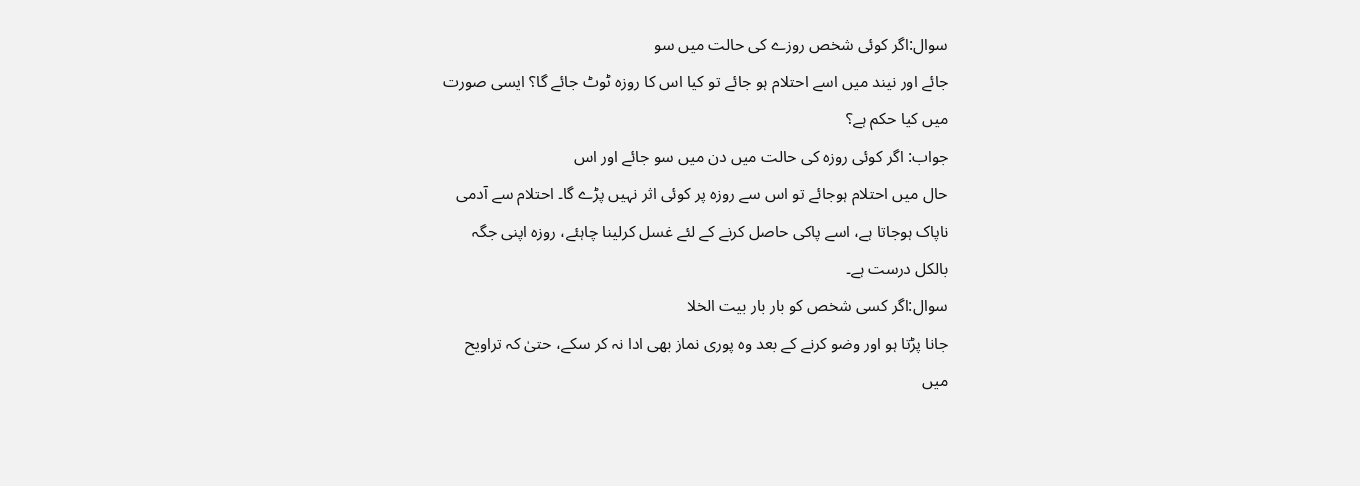سوال:اگر کوئی شخص روزے کی حالت میں سو
جائے اور نیند میں اسے احتلام ہو جائے تو کیا اس کا روزہ ٹوٹ جائے گا؟ ایسی صورت
میں کیا حکم ہے؟
جواب: اگر کوئی روزہ کی حالت میں دن میں سو جائے اور اس
حال میں احتلام ہوجائے تو اس سے روزہ پر کوئی اثر نہیں پڑے گا۔ احتلام سے آدمی
ناپاک ہوجاتا ہے، اسے پاکی حاصل کرنے کے لئے غسل کرلینا چاہئے، روزہ اپنی جگہ
بالکل درست ہے۔
سوال:اگر کسی شخص کو بار بار بیت الخلا
جانا پڑتا ہو اور وضو کرنے کے بعد وہ پوری نماز بھی ادا نہ کر سکے، حتیٰ کہ تراویح
میں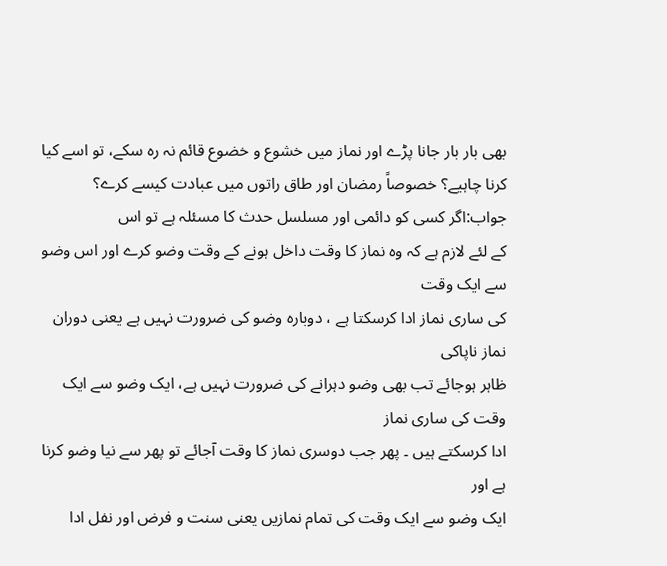بھی بار بار جانا پڑے اور نماز میں خشوع و خضوع قائم نہ رہ سکے، تو اسے کیا
کرنا چاہیے؟ خصوصاً رمضان اور طاق راتوں میں عبادت کیسے کرے؟
جواب:اگر کسی کو دائمی اور مسلسل حدث کا مسئلہ ہے تو اس
کے لئے لازم ہے کہ وہ نماز کا وقت داخل ہونے کے وقت وضو کرے اور اس وضو سے ایک وقت
کی ساری نماز ادا کرسکتا ہے ، دوبارہ وضو کی ضرورت نہیں ہے یعنی دوران نماز ناپاکی
ظاہر ہوجائے تب بھی وضو دہرانے کی ضرورت نہیں ہے، ایک وضو سے ایک وقت کی ساری نماز
ادا کرسکتے ہیں ۔ پھر جب دوسری نماز کا وقت آجائے تو پھر سے نیا وضو کرنا ہے اور
ایک وضو سے ایک وقت کی تمام نمازیں یعنی سنت و فرض اور نفل ادا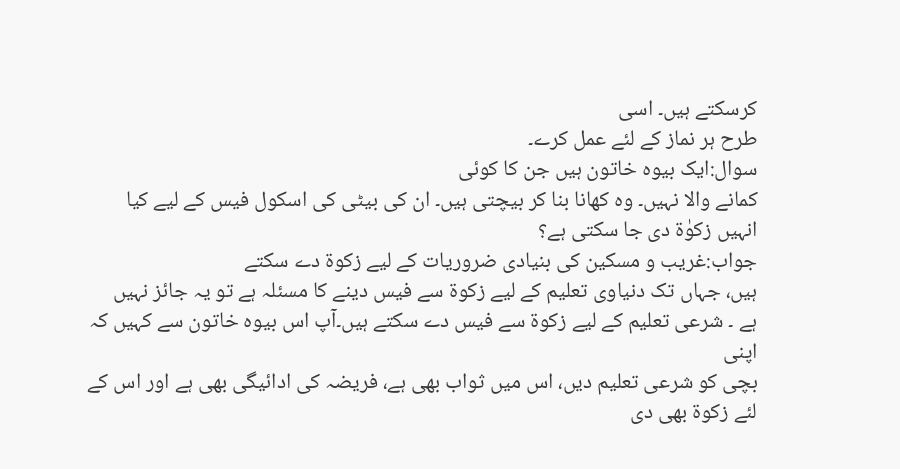کرسکتے ہیں۔ اسی
طرح ہر نماز کے لئے عمل کرے۔
سوال:ایک بیوہ خاتون ہیں جن کا کوئی
کمانے والا نہیں۔ وہ کھانا بنا کر بیچتی ہیں۔ ان کی بیٹی کی اسکول فیس کے لیے کیا
انہیں زکوٰۃ دی جا سکتی ہے؟
جواب:غریب و مسکین کی بنیادی ضروریات کے لیے زکوۃ دے سکتے
ہیں، جہاں تک دنیاوی تعلیم کے لیے زکوۃ سے فیس دینے کا مسئلہ ہے تو یہ جائز نہیں
ہے ۔ شرعی تعلیم کے لیے زکوۃ سے فیس دے سکتے ہیں۔آپ اس بیوہ خاتون سے کہیں کہ اپنی
بچی کو شرعی تعلیم دیں، اس میں ثواب بھی ہے، فریضہ کی ادائیگی بھی ہے اور اس کے
لئے زکوۃ بھی دی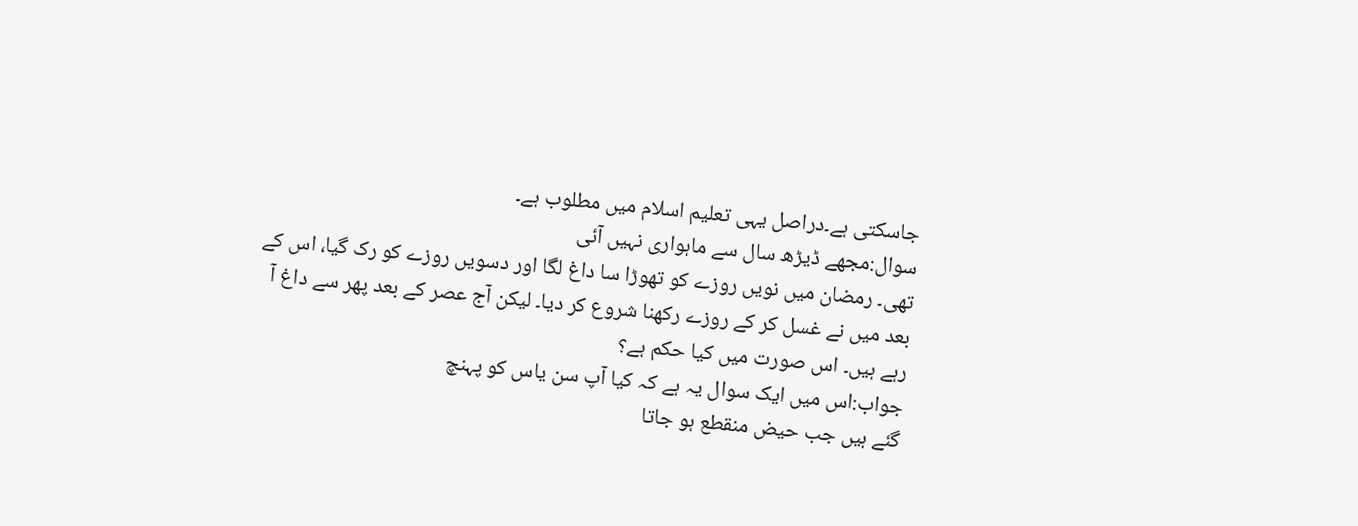جاسکتی ہے۔دراصل یہی تعلیم اسلام میں مطلوب ہے۔
سوال:مجھے ڈیڑھ سال سے ماہواری نہیں آئی
تھی۔ رمضان میں نویں روزے کو تھوڑا سا داغ لگا اور دسویں روزے کو رک گیا، اس کے
بعد میں نے غسل کر کے روزے رکھنا شروع کر دیا۔ لیکن آج عصر کے بعد پھر سے داغ آ
رہے ہیں۔ اس صورت میں کیا حکم ہے؟
جواب:اس میں ایک سوال یہ ہے کہ کیا آپ سن یاس کو پہنچ
گئے ہیں جب حیض منقطع ہو جاتا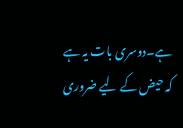ہے۔دوسری بات یہ ہے کہ حیض کے لیے ضروری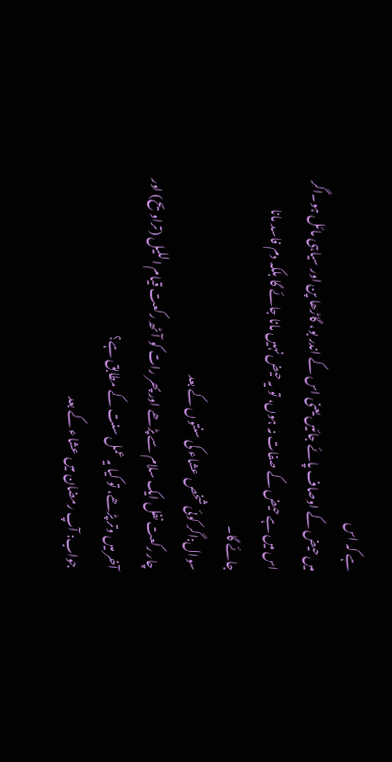ہے کہ اس
میں حیض کے اوصاف پائے جائیں یعنی اس کے اندر بو، گاڑھا پن اور سیاہی مائل ہو۔اگر
اس میں ہے حیض کے صفات نہ ہوں، تو یہ حیض نہیں مانا جائے گا بلکہ دم فاسد مانا
جائے گا۔
سوال:اگر کوئی شخص عشاء کی سنتوں کے بعد
چار رکعت نفل ایک سلام سے پڑھے اور پھر رات کو آٹھ رکعت قیام اللیل (تراویح) اور
آخر میں وتر پڑھے، تو کیا یہ عمل سنت کے مطابق ہے؟
جواب: آپ رمضان میں عشاء کے بعد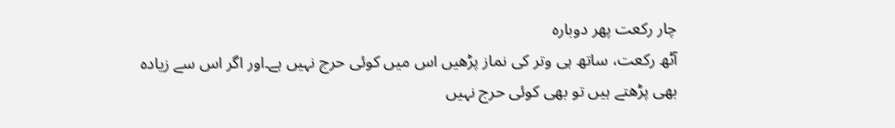چار رکعت پھر دوبارہ
آٹھ رکعت، ساتھ ہی وتر کی نماز پڑھیں اس میں کوئی حرج نہیں ہے۔اور اگر اس سے زیادہ
بھی پڑھتے ہیں تو بھی کوئی حرج نہیں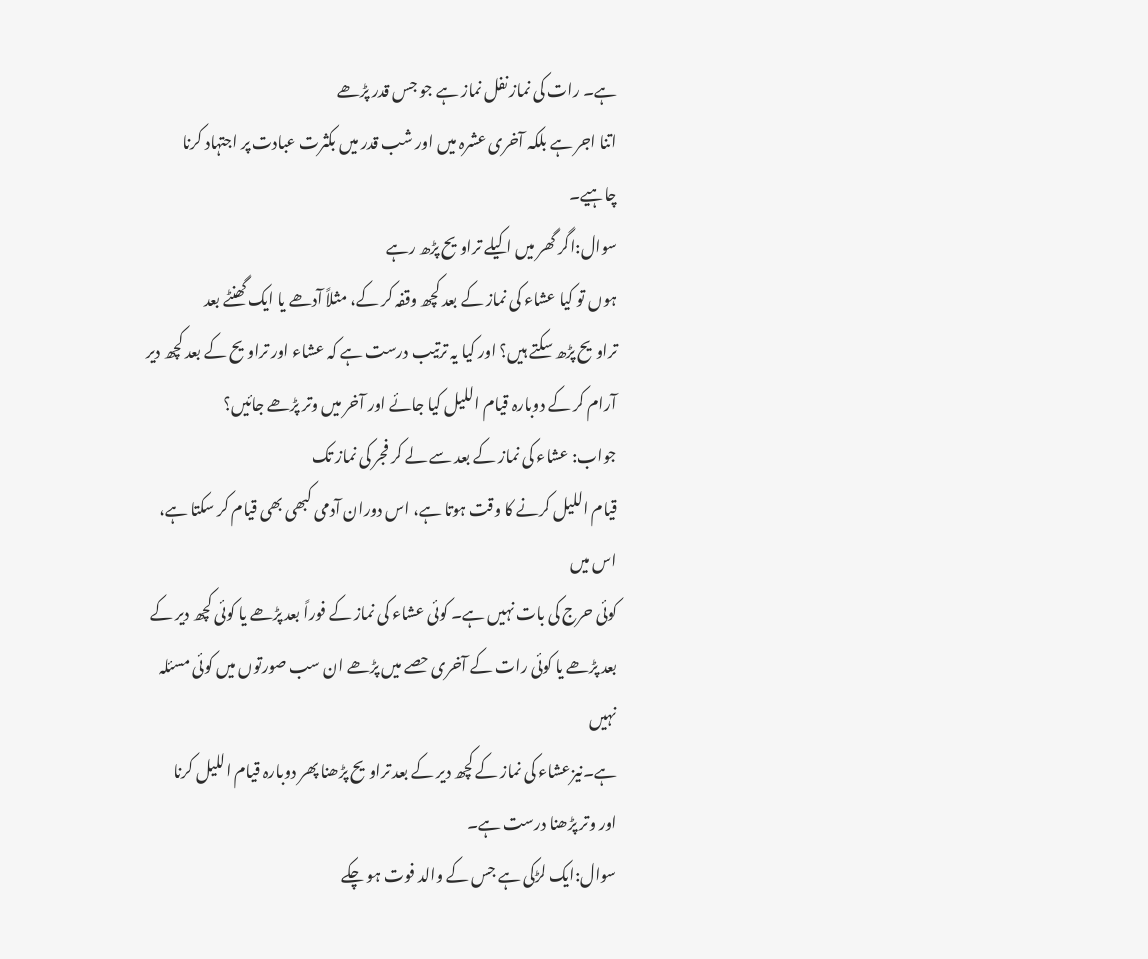ہے۔ رات کی نماز نفل نماز ہے جو جس قدر پڑھے
اتنا اجر ہے بلکہ آخری عشرہ میں اور شب قدر میں بکثرت عبادت پر اجتہاد کرنا چاہیے۔
سوال:اگر گھر میں اکیلے تراویح پڑھ رہے
ہوں تو کیا عشاء کی نماز کے بعد کچھ وقفہ کر کے، مثلاً آدھے یا ایک گھنٹے بعد
تراویح پڑھ سکتے ہیں؟ اور کیا یہ ترتیب درست ہے کہ عشاء اور تراویح کے بعد کچھ دیر
آرام کر کے دوبارہ قیام اللیل کیا جائے اور آخر میں وتر پڑھے جائیں؟
جواب: عشاء کی نماز کے بعد سے لے کر فجر کی نماز تک
قیام اللیل کرنے کا وقت ہوتا ہے، اس دوران آدمی کبھی بھی قیام کر سکتا ہے، اس میں
کوئی حرج کی بات نہیں ہے۔ کوئی عشاء کی نماز کے فوراً بعد پڑھے یا کوئی کچھ دیر کے
بعد پڑھے یا کوئی رات کے آخری حصے میں پڑھے ان سب صورتوں میں کوئی مسئلہ نہیں
ہے۔نیزعشاء کی نماز کے کچھ دیر کے بعد تراویح پڑھنا پھر دوبارہ قیام اللیل کرنا
اور وتر پڑھنا درست ہے۔
سوال:ایک لڑکی ہے جس کے والد فوت ہو چکے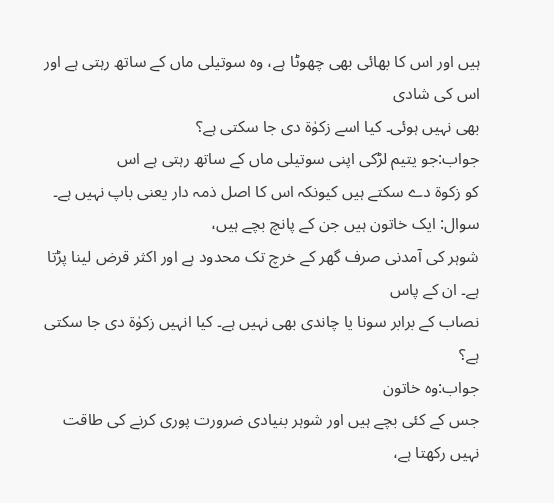ہیں اور اس کا بھائی بھی چھوٹا ہے، وہ سوتیلی ماں کے ساتھ رہتی ہے اور اس کی شادی
بھی نہیں ہوئی۔ کیا اسے زکوٰۃ دی جا سکتی ہے؟
جواب:جو یتیم لڑکی اپنی سوتیلی ماں کے ساتھ رہتی ہے اس
کو زکوۃ دے سکتے ہیں کیونکہ اس کا اصل ذمہ دار یعنی باپ نہیں ہے۔
سوال: ایک خاتون ہیں جن کے پانچ بچے ہیں،
شوہر کی آمدنی صرف گھر کے خرچ تک محدود ہے اور اکثر قرض لینا پڑتا ہے۔ ان کے پاس
نصاب کے برابر سونا یا چاندی بھی نہیں ہے۔ کیا انہیں زکوٰۃ دی جا سکتی ہے؟
جواب:وہ خاتون
جس کے کئی بچے ہیں اور شوہر بنیادی ضرورت پوری کرنے کی طاقت نہیں رکھتا ہے،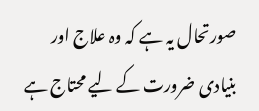صورتحال یہ ہے کہ وہ علاج اور بنیادی ضرورت کے لیے محتاج ہے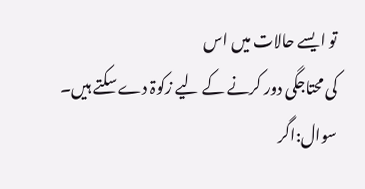تو ایسے حالات میں اس
کی محتاجگی دور کرنے کے لیے زکوۃ دے سکتے ہیں۔
سوال:اگر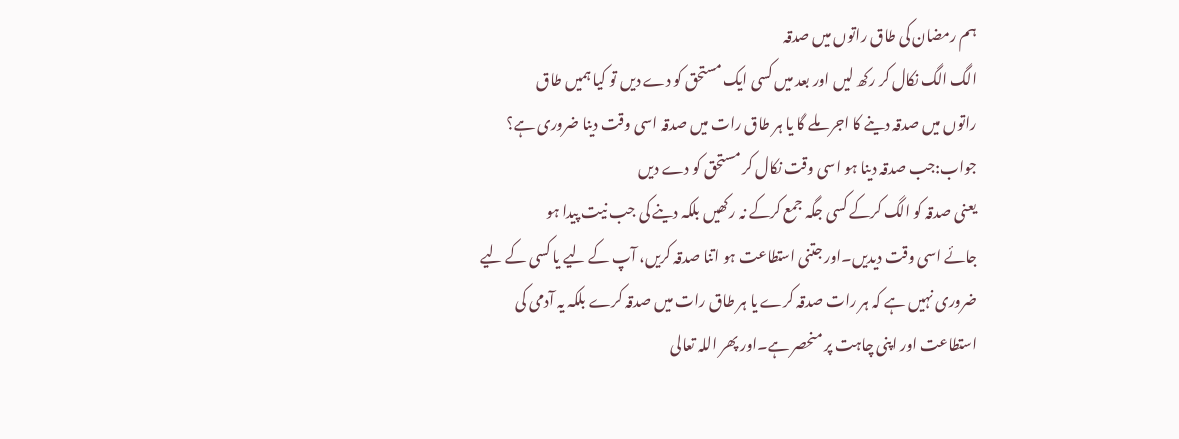ہم رمضان کی طاق راتوں میں صدقہ
الگ الگ نکال کر رکھ لیں اور بعد میں کسی ایک مستحق کو دے دیں تو کیا ہمیں طاق
راتوں میں صدقہ دینے کا اجر ملے گا یا ہر طاق رات میں صدقہ اسی وقت دینا ضروری ہے؟
جواب:جب صدقہ دینا ہو اسی وقت نکال کر مستحق کو دے دیں
یعنی صدقہ کو الگ کرکے کسی جگہ جمع کرکے نہ رکھیں بلکہ دینے کی جب نیت پیدا ہو
جائے اسی وقت دیدیں۔اور جتنی استطاعت ہو اتنا صدقہ کریں، آپ کے لیے یا کسی کے لیے
ضروری نہیں ہے کہ ہر رات صدقہ کرے یا ہر طاق رات میں صدقہ کرے بلکہ یہ آدمی کی
استطاعت اور اپنی چاہت پر منحصر ہے۔اور پھر اللہ تعالی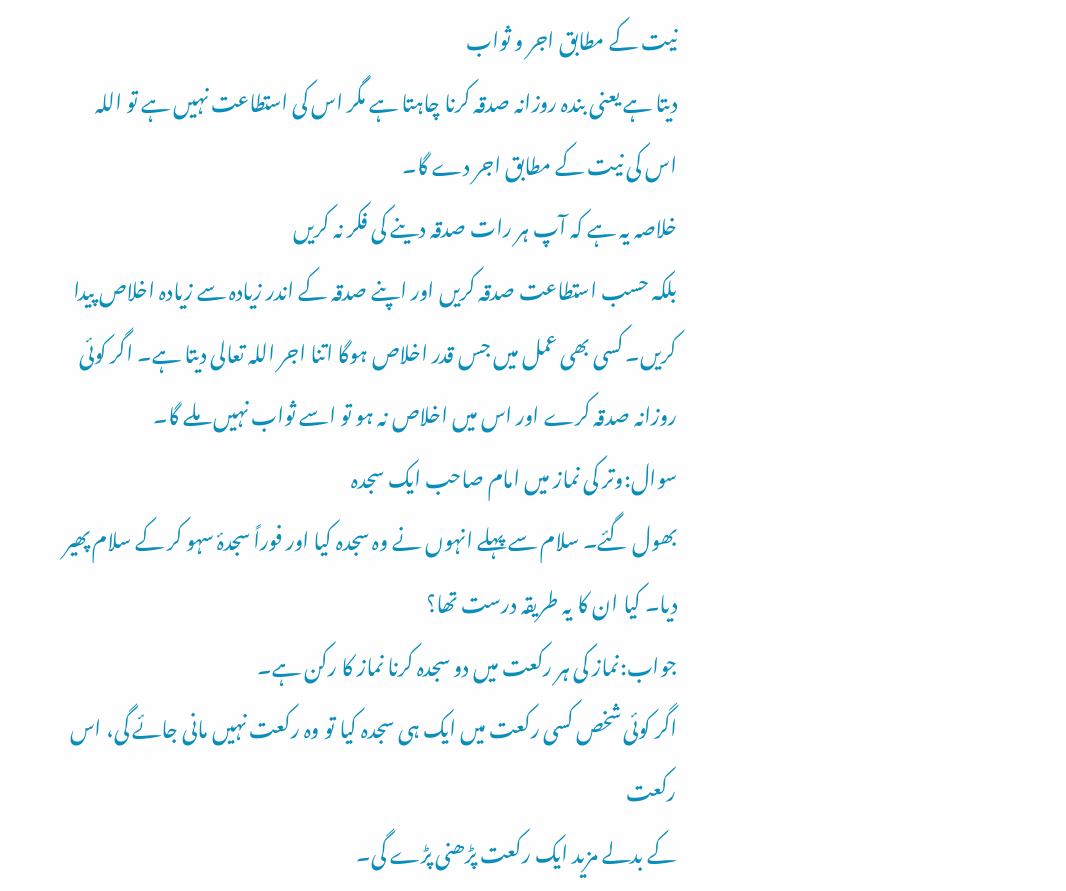نیت کے مطابق اجر و ثواب
دیتا ہے یعنی بندہ روزانہ صدقہ کرنا چاہتا ہے مگر اس کی استطاعت نہیں ہے تو اللہ
اس کی نیت کے مطابق اجر دے گا۔
خلاصہ یہ ہے کہ آپ ہر رات صدقہ دینے کی فکر نہ کریں
بلکہ حسب استطاعت صدقہ کریں اور اپنے صدقہ کے اندر زیادہ سے زیادہ اخلاص پیدا
کریں۔ کسی بھی عمل میں جس قدر اخلاص ہوگا اتنا اجر اللہ تعالی دیتا ہے۔ اگر کوئی
روزانہ صدقہ کرے اور اس میں اخلاص نہ ہو تو اسے ثواب نہیں ملے گا۔
سوال:وتر کی نماز میں امام صاحب ایک سجدہ
بھول گئے۔ سلام سے پہلے انہوں نے وہ سجدہ کیا اور فوراً سجدۂ سہو کر کے سلام پھیر
دیا۔ کیا ان کا یہ طریقہ درست تھا؟
جواب:نماز کی ہر رکعت میں دو سجدہ کرنا نماز کا رکن ہے۔
اگر کوئی شخص کسی رکعت میں ایک ہی سجدہ کیا تو وہ رکعت نہیں مانی جائے گی، اس رکعت
کے بدلے مزید ایک رکعت پڑھنی پڑے گی۔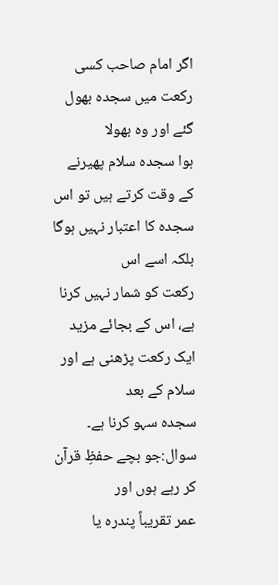اگر امام صاحب کسی رکعت میں سجدہ بھول گئے اور وہ بھولا
ہوا سجدہ سلام پھیرنے کے وقت کرتے ہیں تو اس سجدہ کا اعتبار نہیں ہوگا بلکہ اسے اس
رکعت کو شمار نہیں کرنا ہے، اس کے بجائے مزید ایک رکعت پڑھنی ہے اور سلام کے بعد
سجدہ سہو کرنا ہے۔
سوال:جو بچے حفظِ قرآن کر رہے ہوں اور
عمر تقریباً پندرہ یا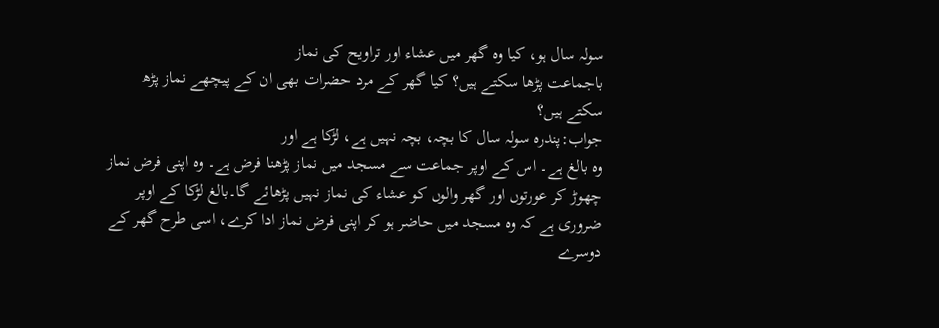سولہ سال ہو، کیا وہ گھر میں عشاء اور تراویح کی نماز
باجماعت پڑھا سکتے ہیں؟ کیا گھر کے مرد حضرات بھی ان کے پیچھے نماز پڑھ سکتے ہیں؟
جواب:پندرہ سولہ سال کا بچہ، بچہ نہیں ہے، لڑکا ہے اور
وہ بالغ ہے۔ اس کے اوپر جماعت سے مسجد میں نماز پڑھنا فرض ہے۔ وہ اپنی فرض نماز
چھوڑ کر عورتوں اور گھر والوں کو عشاء کی نماز نہیں پڑھائے گا۔بالغ لڑکا کے اوپر
ضروری ہے کہ وہ مسجد میں حاضر ہو کر اپنی فرض نماز ادا کرے، اسی طرح گھر کے دوسرے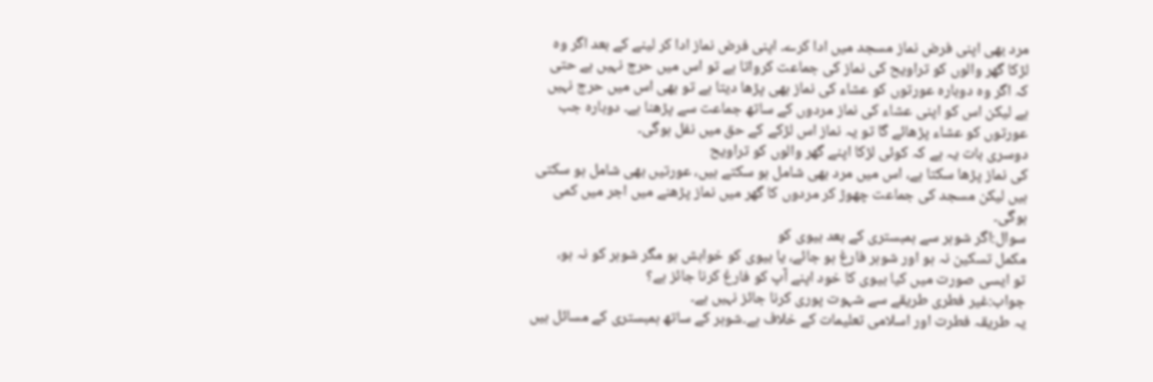مرد بھی اپنی فرض نماز مسجد میں ادا کرے۔ اپنی فرض نماز ادا کر لینے کے بعد اگر وہ
لڑکا گھر والوں کو تراویح کی نماز کی جماعت کرواتا ہے تو اس میں حرج نہیں ہے حتی
کہ اگر وہ دوبارہ عورتوں کو عشاء کی نماز بھی پڑھا دیتا ہے تو بھی اس میں حرج نہیں
ہے لیکن اس کو اپنی عشاء کی نماز مردوں کے ساتھ جماعت سے پڑھنا ہے۔ دوبارہ جب
عورتوں کو عشاء پڑھائے گا تو یہ نماز اس لڑکے کے حق میں نفل ہوگی۔
دوسری بات یہ ہے کہ کوئی لڑکا اپنے گھر والوں کو تراویح
کی نماز پڑھا سکتا ہے، اس میں مرد بھی شامل ہو سکتے ہیں، عورتیں بھی شامل ہو سکتی
ہیں لیکن مسجد کی جماعت چھوڑ کر مردوں کا گھر میں نماز پڑھنے میں اجر میں کمی
ہوگی۔
سوال:اگر شوہر سے ہمبستری کے بعد بیوی کو
مکمل تسکین نہ ہو اور شوہر فارغ ہو جائے، یا بیوی کو خواہش ہو مگر شوہر کو نہ ہو،
تو ایسی صورت میں کیا بیوی کا خود اپنے آپ کو فارغ کرنا جائز ہے؟
جواب:غیر فطری طریقے سے شہوت پوری کرنا جائز نہیں ہے۔
یہ طریقہ فطرت اور اسلامی تعلیمات کے خلاف ہے۔شوہر کے ساتھ ہمبستری کے مسائل ہیں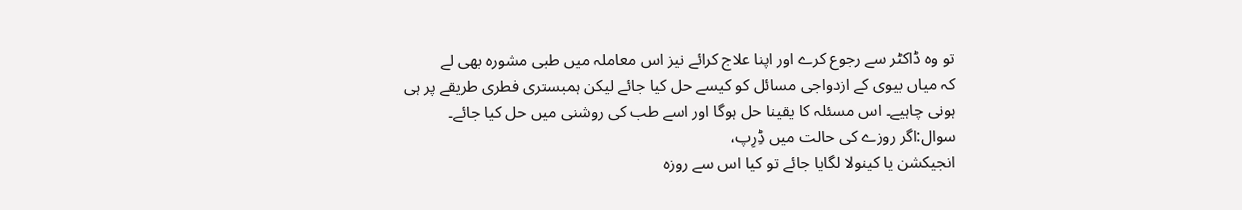تو وہ ڈاکٹر سے رجوع کرے اور اپنا علاج کرائے نیز اس معاملہ میں طبی مشورہ بھی لے
کہ میاں بیوی کے ازدواجی مسائل کو کیسے حل کیا جائے لیکن ہمبستری فطری طریقے پر ہی
ہونی چاہیے۔ اس مسئلہ کا یقینا حل ہوگا اور اسے طب کی روشنی میں حل کیا جائے۔
سوال:اگر روزے کی حالت میں ڈِرِپ،
انجیکشن یا کینولا لگایا جائے تو کیا اس سے روزہ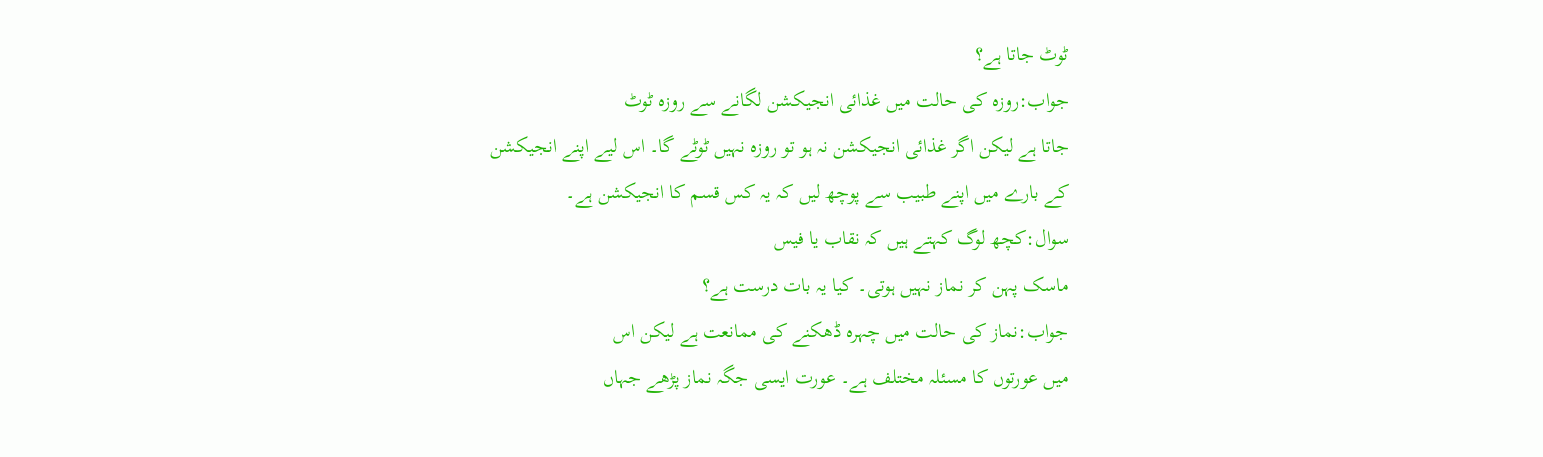ٹوٹ جاتا ہے؟
جواب:روزہ کی حالت میں غذائی انجیکشن لگانے سے روزہ ٹوٹ
جاتا ہے لیکن اگر غذائی انجیکشن نہ ہو تو روزہ نہیں ٹوٹے گا۔ اس لیے اپنے انجیکشن
کے بارے میں اپنے طبیب سے پوچھ لیں کہ یہ کس قسم کا انجیکشن ہے۔
سوال:کچھ لوگ کہتے ہیں کہ نقاب یا فیس
ماسک پہن کر نماز نہیں ہوتی۔ کیا یہ بات درست ہے؟
جواب:نماز کی حالت میں چہرہ ڈھکنے کی ممانعت ہے لیکن اس
میں عورتوں کا مسئلہ مختلف ہے۔ عورت ایسی جگہ نماز پڑھے جہاں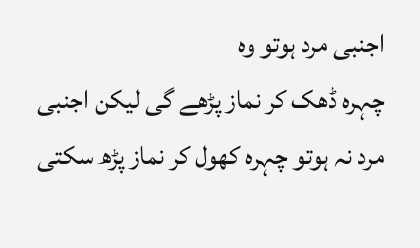اجنبی مرد ہوتو وہ
چہرہ ڈھک کر نماز پڑھے گی لیکن اجنبی مرد نہ ہوتو چہرہ کھول کر نماز پڑھ سکتی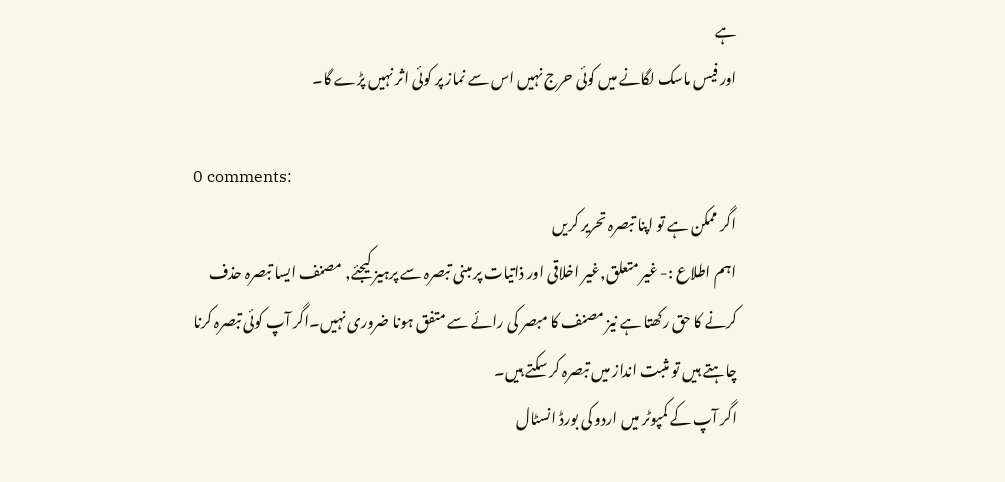ہے
اور فیس ماسک لگانے میں کوئی حرج نہیں اس سے نماز پر کوئی اثر نہیں پڑے گا۔

0 comments:
اگر ممکن ہے تو اپنا تبصرہ تحریر کریں
اہم اطلاع :- غیر متعلق,غیر اخلاقی اور ذاتیات پر مبنی تبصرہ سے پرہیز کیجئے, مصنف ایسا تبصرہ حذف کرنے کا حق رکھتا ہے نیز مصنف کا مبصر کی رائے سے متفق ہونا ضروری نہیں۔اگر آپ کوئی تبصرہ کرنا چاہتے ہیں تو مثبت انداز میں تبصرہ کر سکتے ہیں۔
اگر آپ کے کمپوٹر میں اردو کی بورڈ انسٹال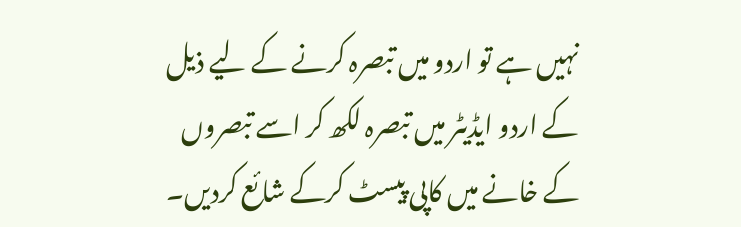نہیں ہے تو اردو میں تبصرہ کرنے کے لیے ذیل کے اردو ایڈیٹر میں تبصرہ لکھ کر اسے تبصروں کے خانے میں کاپی پیسٹ کرکے شائع کردیں۔